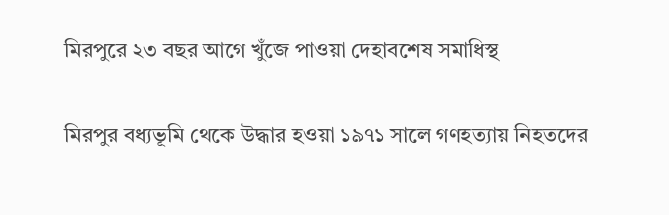মিরপুরে ২৩ বছর আগে খুঁজে পাওয়া দেহাবশেষ সমাধিস্থ

মিরপুর বধ্যভূমি থেকে উদ্ধার হওয়া ১৯৭১ সালে গণহত্যায় নিহতদের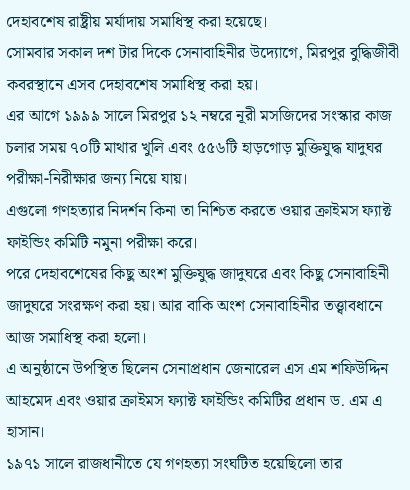দেহাবশেষ রাষ্ট্রীয় মর্যাদায় সমাধিস্থ করা হয়েছে।
সোমবার সকাল দশ টার দিকে সেনাবাহিনীর উদ্যোগে, মিরপুর বুদ্ধিজীবী কবরস্থানে এসব দেহাবশেষ সমাধিস্থ করা হয়।
এর আগে ১৯৯৯ সালে মিরপুর ১২ নম্বরে নূরী মসজিদের সংস্কার কাজ চলার সময় ৭০টি মাথার খুলি এবং ৫৫৬টি হাড়গোড় মুক্তিযুদ্ধ যাদুঘর পরীক্ষা-নিরীক্ষার জন্য নিয়ে যায়।
এগুলো গণহত্যার নিদর্শন কিনা তা নিশ্চিত করতে ওয়ার ক্রাইমস ফ্যাক্ট ফাইন্ডিং কমিটি নমুনা পরীক্ষা করে।
পরে দেহাবশেষের কিছু অংশ মুক্তিযুদ্ধ জাদুঘরে এবং কিছু সেনাবাহিনী জাদুঘরে সংরক্ষণ করা হয়। আর বাকি অংশ সেনাবাহিনীর তত্ত্বাবধানে আজ সমাধিস্থ করা হলো।
এ অনুষ্ঠানে উপস্থিত ছিলেন সেনাপ্রধান জেনারেল এস এম শফিউদ্দিন আহমেদ এবং ওয়ার ক্রাইমস ফ্যাক্ট ফাইন্ডিং কমিটির প্রধান ড. এম এ হাসান।
১৯৭১ সালে রাজধানীতে যে গণহত্যা সংঘটিত হয়েছিলো তার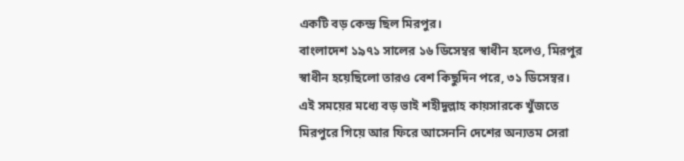একটি বড় কেন্দ্র ছিল মিরপুর।
বাংলাদেশ ১৯৭১ সালের ১৬ ডিসেম্বর স্বাধীন হলেও, মিরপুর স্বাধীন হয়েছিলো তারও বেশ কিছুদিন পরে, ৩১ ডিসেম্বর।
এই সময়ের মধ্যে বড় ভাই শহীদুল্লাহ কায়সারকে খুঁজতে মিরপুরে গিয়ে আর ফিরে আসেননি দেশের অন্যতম সেরা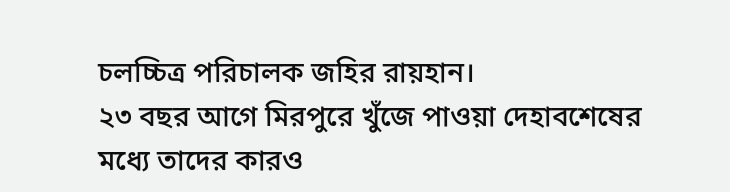চলচ্চিত্র পরিচালক জহির রায়হান।
২৩ বছর আগে মিরপুরে খুঁজে পাওয়া দেহাবশেষের মধ্যে তাদের কারও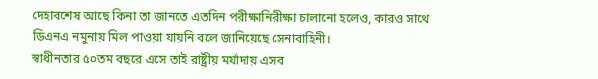দেহাবশেষ আছে কিনা তা জানতে এতদিন পরীক্ষানিরীক্ষা চালানো হলেও, কারও সাথে ডিএনএ নমুনায় মিল পাওয়া যায়নি বলে জানিয়েছে সেনাবাহিনী।
স্বাধীনতার ৫০তম বছরে এসে তাই রাষ্ট্রীয় মর্যাদায় এসব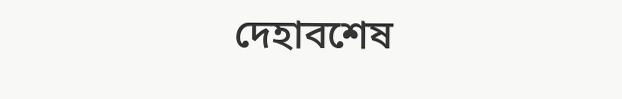দেহাবশেষ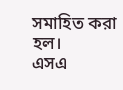সমাহিত করা হল।
এসএ